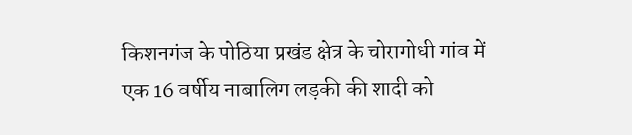किशनगंज के पोठिया प्रखंड क्षेत्र के चोरागोधी गांव में एक 16 वर्षीय नाबालिग लड़की की शादी को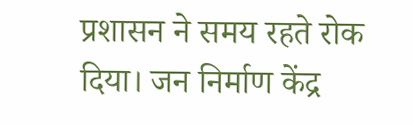प्रशासन ने समय रहते रोक दिया। जन निर्माण केंद्र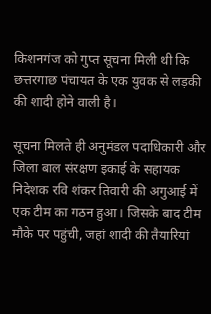किशनगंज को गुप्त सूचना मिली थी कि छत्तरगाछ पंचायत के एक युवक से लड़की की शादी होने वाली है।

सूचना मिलते ही अनुमंडल पदाधिकारी और जिला बाल संरक्षण इकाई के सहायक निदेशक रवि शंकर तिवारी की अगुआई में एक टीम का गठन हुआ। जिसके बाद टीम मौके पर पहुंची, जहां शादी की तैयारियां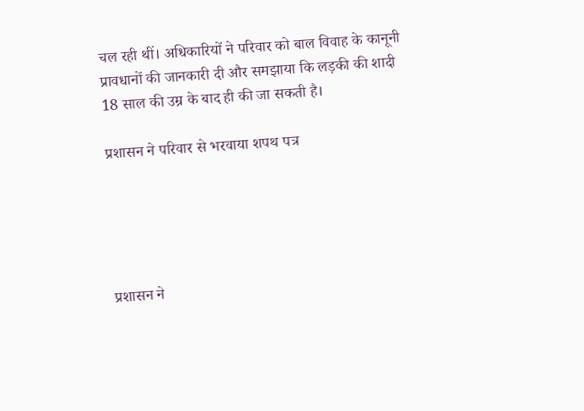चल रही थीं। अधिकारियों ने परिवार को बाल विवाह के कानूनी प्रावधानों की जानकारी दी और समझाया कि लड़की की शादी 18 साल की उम्र के बाद ही की जा सकती है।

प्रशासन ने परिवार से भरवाया शपथ पत्र





प्रशासन ने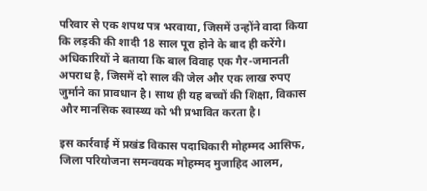परिवार से एक शपथ पत्र भरवाया, जिसमें उन्होंने वादा किया कि लड़की की शादी 18 साल पूरा होने के बाद ही करेंगे। अधिकारियों ने बताया कि बाल विवाह एक गैर-जमानती अपराध है, जिसमें दो साल की जेल और एक लाख रुपए जुर्माने का प्रावधान है। साथ ही यह बच्चों की शिक्षा, विकास और मानसिक स्वास्थ्य को भी प्रभावित करता है।

इस कार्रवाई में प्रखंड विकास पदाधिकारी मोहम्मद आसिफ, जिला परियोजना समन्वयक मोहम्मद मुजाहिद आलम,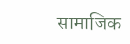सामाजिक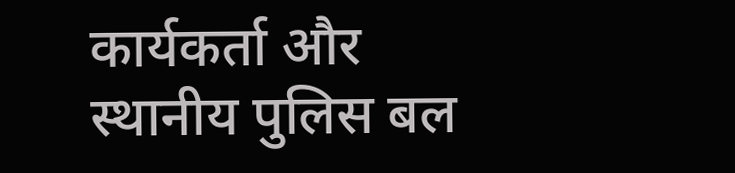कार्यकर्ता और स्थानीय पुलिस बल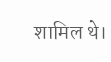शामिल थे।